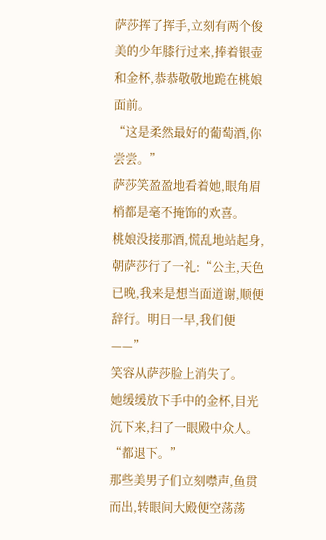萨莎挥了挥手,立刻有两个俊美的少年膝行过来,捧着银壶和金杯,恭恭敬敬地跪在桃娘面前。
“这是柔然最好的葡萄酒,你尝尝。”
萨莎笑盈盈地看着她,眼角眉梢都是毫不掩饰的欢喜。
桃娘没接那酒,慌乱地站起身,朝萨莎行了一礼:“公主,天色已晚,我来是想当面道谢,顺便辞行。明日一早,我们便——”
笑容从萨莎脸上消失了。
她缓缓放下手中的金杯,目光沉下来,扫了一眼殿中众人。
“都退下。”
那些美男子们立刻噤声,鱼贯而出,转眼间大殿便空荡荡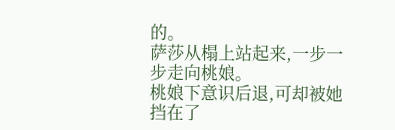的。
萨莎从榻上站起来,一步一步走向桃娘。
桃娘下意识后退,可却被她挡在了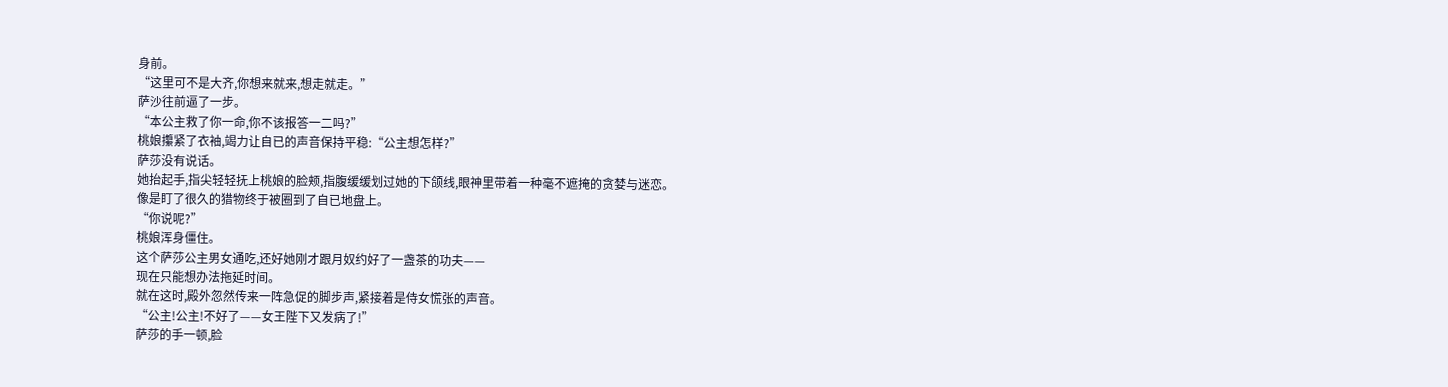身前。
“这里可不是大齐,你想来就来,想走就走。”
萨沙往前逼了一步。
“本公主救了你一命,你不该报答一二吗?”
桃娘攥紧了衣袖,竭力让自已的声音保持平稳:“公主想怎样?”
萨莎没有说话。
她抬起手,指尖轻轻抚上桃娘的脸颊,指腹缓缓划过她的下颌线,眼神里带着一种毫不遮掩的贪婪与迷恋。
像是盯了很久的猎物终于被圈到了自已地盘上。
“你说呢?”
桃娘浑身僵住。
这个萨莎公主男女通吃,还好她刚才跟月奴约好了一盏茶的功夫——
现在只能想办法拖延时间。
就在这时,殿外忽然传来一阵急促的脚步声,紧接着是侍女慌张的声音。
“公主!公主!不好了——女王陛下又发病了!”
萨莎的手一顿,脸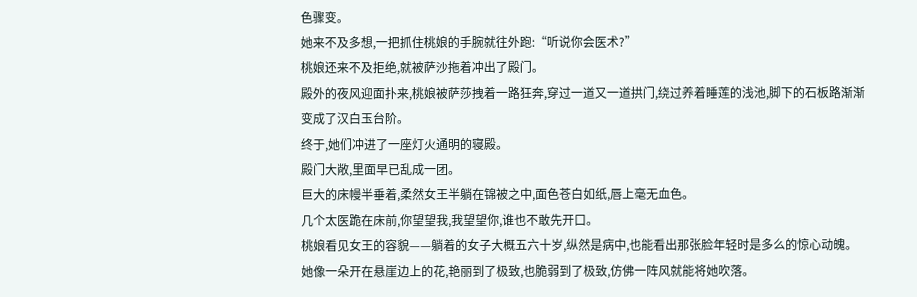色骤变。
她来不及多想,一把抓住桃娘的手腕就往外跑:“听说你会医术?”
桃娘还来不及拒绝,就被萨沙拖着冲出了殿门。
殿外的夜风迎面扑来,桃娘被萨莎拽着一路狂奔,穿过一道又一道拱门,绕过养着睡莲的浅池,脚下的石板路渐渐变成了汉白玉台阶。
终于,她们冲进了一座灯火通明的寝殿。
殿门大敞,里面早已乱成一团。
巨大的床幔半垂着,柔然女王半躺在锦被之中,面色苍白如纸,唇上毫无血色。
几个太医跪在床前,你望望我,我望望你,谁也不敢先开口。
桃娘看见女王的容貌——躺着的女子大概五六十岁,纵然是病中,也能看出那张脸年轻时是多么的惊心动魄。
她像一朵开在悬崖边上的花,艳丽到了极致,也脆弱到了极致,仿佛一阵风就能将她吹落。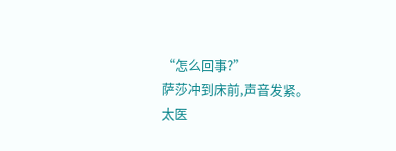“怎么回事?”
萨莎冲到床前,声音发紧。
太医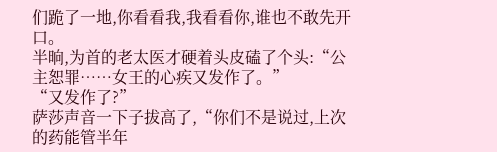们跪了一地,你看看我,我看看你,谁也不敢先开口。
半晌,为首的老太医才硬着头皮磕了个头:“公主恕罪……女王的心疾又发作了。”
“又发作了?”
萨莎声音一下子拔高了,“你们不是说过,上次的药能管半年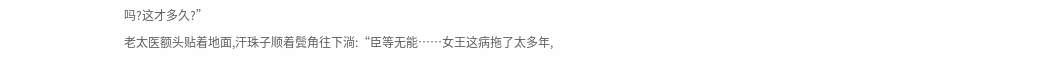吗?这才多久?”
老太医额头贴着地面,汗珠子顺着鬓角往下淌:“臣等无能……女王这病拖了太多年,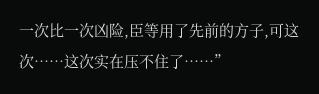一次比一次凶险,臣等用了先前的方子,可这次……这次实在压不住了……”